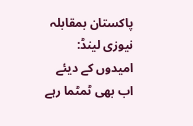پاکستان بمقابلہ نیوزی لینڈ: امیدوں کے دیئے اب بھی ٹمٹما رہے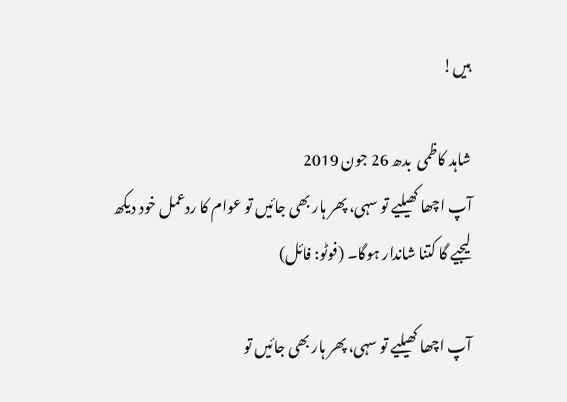ہیں!

شاہد کاظمی  بدھ 26 جون 2019
آپ اچھا کھیلیے تو سہی، پھر ہار بھی جائیں تو عوام کا ردعمل خود دیکھ لیجیے گا کتنا شاندار ہوگا۔ (فوٹو: فائل)

آپ اچھا کھیلیے تو سہی، پھر ہار بھی جائیں تو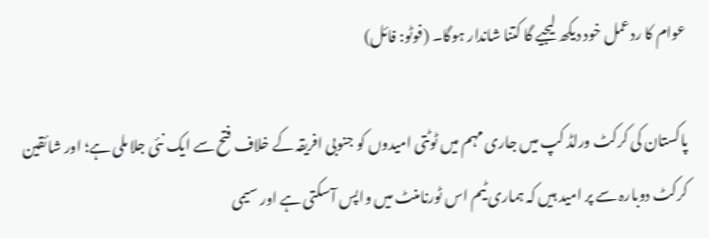عوام کا ردعمل خود دیکھ لیجیے گا کتنا شاندار ہوگا۔ (فوٹو: فائل)

پاکستان کی کرکٹ ورلڈ کپ میں جاری مہم میں ٹوٹتی امیدوں کو جنوبی افریقہ کے خلاف فتح سے ایک نئی جلا ملی ہے؛ اور شائقین کرکٹ دوبارہ سے پر امید ہیں کہ ہماری ٹیم اس ٹورنامنٹ میں واپس آسکتی ہے اور سیمی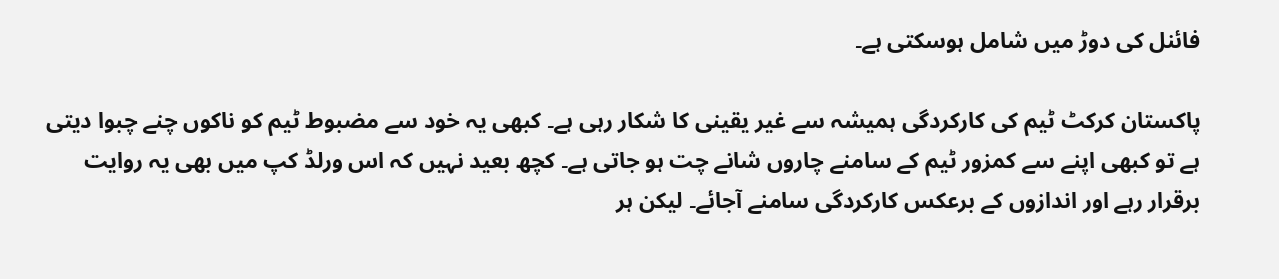فائنل کی دوڑ میں شامل ہوسکتی ہے۔

پاکستان کرکٹ ٹیم کی کارکردگی ہمیشہ سے غیر یقینی کا شکار رہی ہے۔ کبھی یہ خود سے مضبوط ٹیم کو ناکوں چنے چبوا دیتی ہے تو کبھی اپنے سے کمزور ٹیم کے سامنے چاروں شانے چت ہو جاتی ہے۔ کچھ بعید نہیں کہ اس ورلڈ کپ میں بھی یہ روایت برقرار رہے اور اندازوں کے برعکس کارکردگی سامنے آجائے۔ لیکن ہر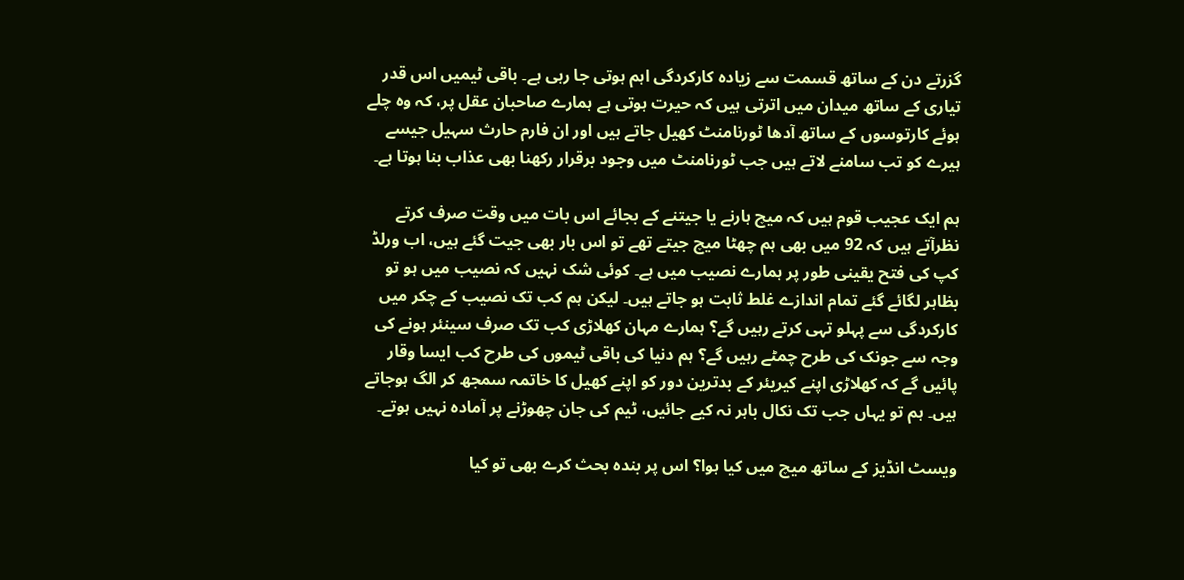گزرتے دن کے ساتھ قسمت سے زیادہ کارکردگی اہم ہوتی جا رہی ہے۔ باقی ٹیمیں اس قدر تیاری کے ساتھ میدان میں اترتی ہیں کہ حیرت ہوتی ہے ہمارے صاحبان عقل پر، کہ وہ چلے ہوئے کارتوسوں کے ساتھ آدھا ٹورنامنٹ کھیل جاتے ہیں اور ان فارم حارث سہیل جیسے ہیرے کو تب سامنے لاتے ہیں جب ٹورنامنٹ میں وجود برقرار رکھنا بھی عذاب بنا ہوتا ہے۔

ہم ایک عجیب قوم ہیں کہ میچ ہارنے یا جیتنے کے بجائے اس بات میں وقت صرف کرتے نظرآتے ہیں کہ 92 میں بھی ہم چھٹا میچ جیتے تھے تو اس بار بھی جیت گئے ہیں، اب ورلڈ کپ کی فتح یقینی طور پر ہمارے نصیب میں ہے۔ کوئی شک نہیں کہ نصیب میں ہو تو بظاہر لگائے گئے تمام اندازے غلط ثابت ہو جاتے ہیں۔ لیکن ہم کب تک نصیب کے چکر میں کارکردگی سے پہلو تہی کرتے رہیں گے؟ ہمارے مہان کھلاڑی کب تک صرف سینئر ہونے کی وجہ سے جونک کی طرح چمٹے رہیں گے؟ ہم دنیا کی باقی ٹیموں کی طرح کب ایسا وقار پائیں گے کہ کھلاڑی اپنے کیریئر کے بدترین دور کو اپنے کھیل کا خاتمہ سمجھ کر الگ ہوجاتے ہیں۔ ہم تو یہاں جب تک نکال باہر نہ کیے جائیں، ٹیم کی جان چھوڑنے پر آمادہ نہیں ہوتے۔

ویسٹ انڈیز کے ساتھ میچ میں کیا ہوا؟ اس پر بندہ بحث کرے بھی تو کیا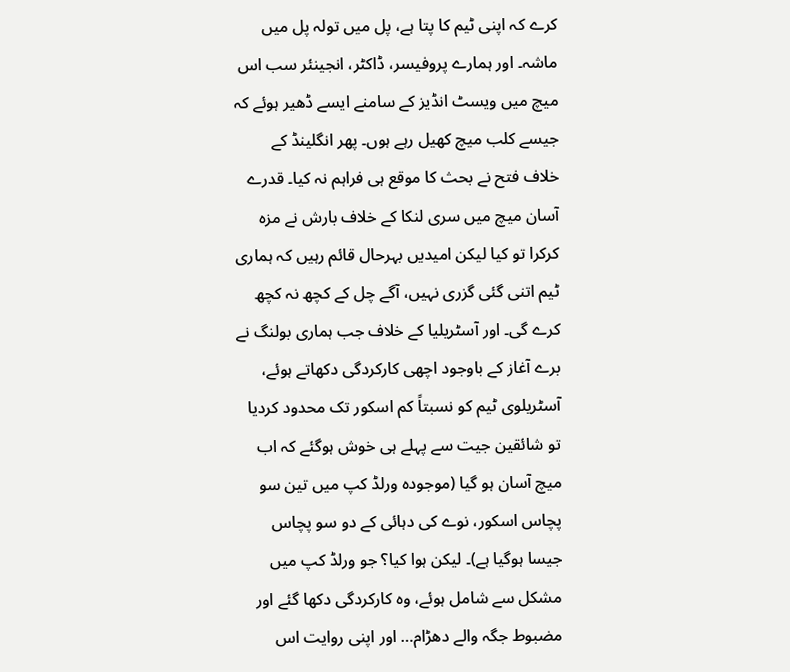کرے کہ اپنی ٹیم کا پتا ہے، پل میں تولہ پل میں ماشہ۔ اور ہمارے پروفیسر، ڈاکٹر، انجینئر سب اس میچ میں ویسٹ انڈیز کے سامنے ایسے ڈھیر ہوئے کہ جیسے کلب میچ کھیل رہے ہوں۔ پھر انگلینڈ کے خلاف فتح نے بحث کا موقع ہی فراہم نہ کیا۔ قدرے آسان میچ میں سری لنکا کے خلاف بارش نے مزہ کرکرا تو کیا لیکن امیدیں بہرحال قائم رہیں کہ ہماری ٹیم اتنی گئی گزری نہیں، آگے چل کے کچھ نہ کچھ کرے گی۔ اور آسٹریلیا کے خلاف جب ہماری بولنگ نے برے آغاز کے باوجود اچھی کارکردگی دکھاتے ہوئے، آسٹریلوی ٹیم کو نسبتاً کم اسکور تک محدود کردیا تو شائقین جیت سے پہلے ہی خوش ہوگئے کہ اب میچ آسان ہو گیا (موجودہ ورلڈ کپ میں تین سو پچاس اسکور، نوے کی دہائی کے دو سو پچاس جیسا ہوگیا ہے)۔ لیکن ہوا کیا؟ جو ورلڈ کپ میں مشکل سے شامل ہوئے، وہ کارکردگی دکھا گئے اور مضبوط جگہ والے دھڑام… اور اپنی روایت اس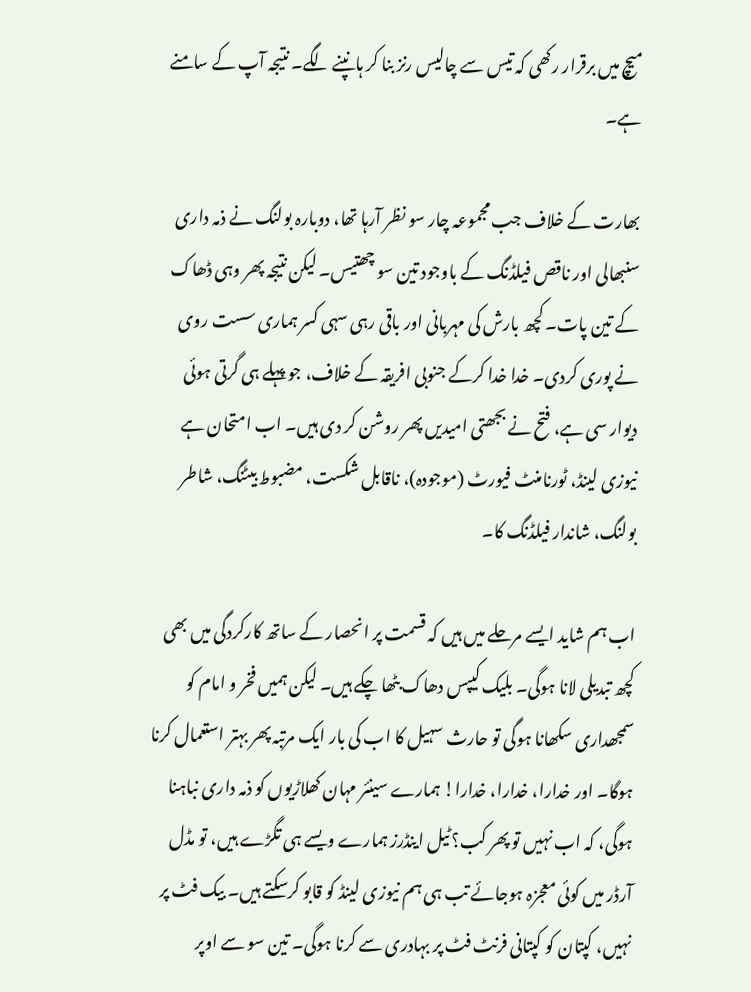میچ میں برقرار رکھی کہ تیس سے چالیس رنز بنا کر ہانپنے لگے۔ نتیجہ آپ کے سامنے ہے۔

بھارت کے خلاف جب مجموعہ چار سو نظر آرہا تھا، دوبارہ بولنگ نے ذمہ داری سنبھالی اور ناقص فیلڈنگ کے باوجود تین سو چھتیس۔ لیکن نتیجہ پھر وہی ڈھاک کے تین پات۔ کچھ بارش کی مہربانی اور باقی رہی سہی کسر ہماری سست روی نے پوری کردی۔ خدا خدا کرکے جنوبی افریقہ کے خلاف، جو پہلے ہی گرتی ہوئی دیوار سی ہے، فتح نے بجھتی امیدیں پھر روشن کر دی ہیں۔ اب امتحان ہے نیوزی لینڈ، ٹورنامنٹ فیورٹ (موجودہ)، ناقابل شکست، مضبوط بیٹنگ، شاطر بولنگ، شاندار فیلڈنگ کا۔

اب ہم شاید ایسے مرحلے میں ہیں کہ قسمت پر انحصار کے ساتھ کارکردگی میں بھی کچھ تبدیلی لانا ہوگی۔ بلیک کیپس دھاک بٹھا چکے ہیں۔ لیکن ہمیں فخر و امام کو سمجھداری سکھانا ہوگی تو حارث سہیل کا اب کی بار ایک مرتبہ پھر بہتر استعمال کرنا ہوگا۔ اور خدارا، خدارا، خدارا! ہمارے سینئر مہان کھلاڑیوں کو ذمہ داری نباہنا ہوگی، کہ اب نہیں تو پھر کب؟ ٹیل اینڈرز ہمارے ویسے ہی تگڑے ہیں، تو مڈل آرڈر میں کوئی معجزہ ہوجائے تب ہی ہم نیوزی لینڈ کو قابو کرسکتے ہیں۔ بیک فٹ پر نہیں، کپتان کو کپتانی فرنٹ فٹ پر بہادری سے کرنا ہوگی۔ تین سو سے اوپر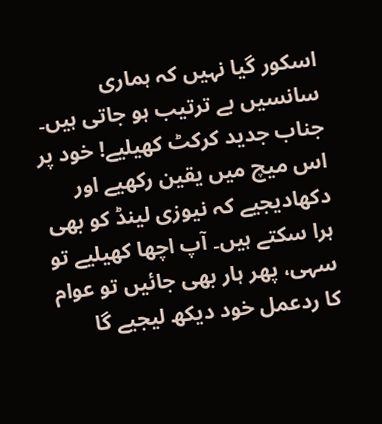اسکور گیا نہیں کہ ہماری سانسیں بے ترتیب ہو جاتی ہیں۔ جناب جدید کرکٹ کھیلیے! خود پر اس میچ میں یقین رکھیے اور دکھادیجیے کہ نیوزی لینڈ کو بھی ہرا سکتے ہیں۔ آپ اچھا کھیلیے تو سہی، پھر ہار بھی جائیں تو عوام کا ردعمل خود دیکھ لیجیے گا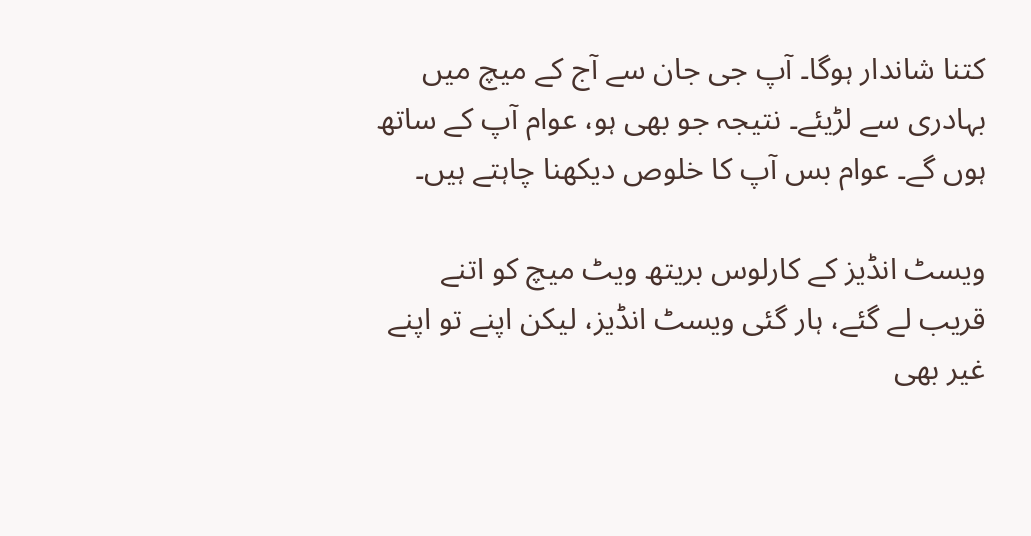کتنا شاندار ہوگا۔ آپ جی جان سے آج کے میچ میں بہادری سے لڑیئے۔ نتیجہ جو بھی ہو، عوام آپ کے ساتھ ہوں گے۔ عوام بس آپ کا خلوص دیکھنا چاہتے ہیں۔

ویسٹ انڈیز کے کارلوس بریتھ ویٹ میچ کو اتنے قریب لے گئے، ہار گئی ویسٹ انڈیز، لیکن اپنے تو اپنے غیر بھی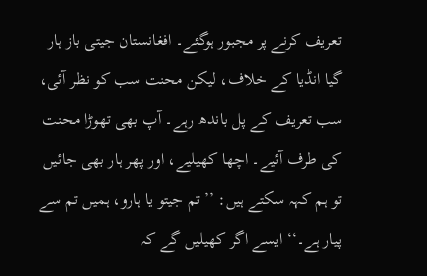تعریف کرنے پر مجبور ہوگئے۔ افغانستان جیتی باز ہار گیا انڈیا کے خلاف، لیکن محنت سب کو نظر آئی، سب تعریف کے پل باندھ رہے۔ آپ بھی تھوڑا محنت کی طرف آئیے۔ اچھا کھیلیے، اور پھر ہار بھی جائیں تو ہم کہہ سکتے ہیں: ’’تم جیتو یا ہارو، ہمیں تم سے پیار ہے۔‘‘ ایسے اگر کھیلیں گے کہ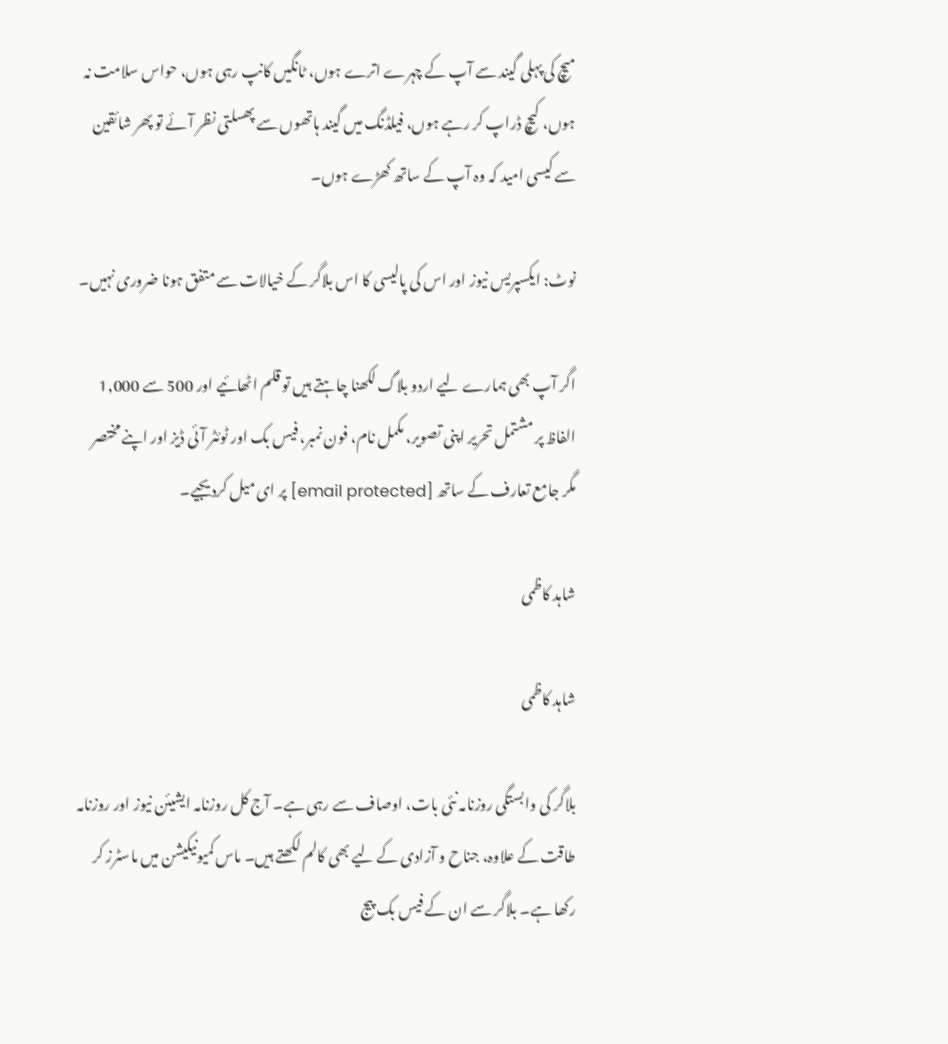میچ کی پہلی گیند سے آپ کے چہرے اترے ہوں، ٹانگیں کانپ رہی ہوں، حواس سلامت نہ ہوں، کیچ ڈراپ کر رہے ہوں، فیلڈنگ میں گیند ہاتھوں سے پھسلتی نظر آئے تو پھر شائقین سے کیسی امید کہ وہ آپ کے ساتھ کھڑے ہوں۔

نوٹ: ایکسپریس نیوز اور اس کی پالیسی کا اس بلاگر کے خیالات سے متفق ہونا ضروری نہیں۔

اگر آپ بھی ہمارے لیے اردو بلاگ لکھنا چاہتے ہیں تو قلم اٹھائیے اور 500 سے 1,000 الفاظ پر مشتمل تحریر اپنی تصویر، مکمل نام، فون نمبر، فیس بک اور ٹوئٹر آئی ڈیز اور اپنے مختصر مگر جامع تعارف کے ساتھ [email protected] پر ای میل کردیجیے۔

شاہد کاظمی

شاہد کاظمی

بلاگر کی وابستگی روزنامہ نئی بات، اوصاف سے رہی ہے۔ آج کل روزنامہ ایشیئن نیوز اور روزنامہ طاقت کے علاوہ، جناح و آزادی کے لیے بھی کالم لکھتے ہیں۔ ماس کمیونیکیشن میں ماسٹرز کر رکھا ہے۔ بلاگر سے ان کے فیس بک پیج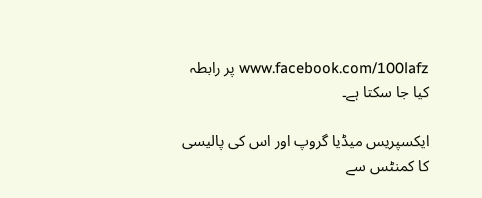www.facebook.com/100lafz پر رابطہ کیا جا سکتا ہے۔

ایکسپریس میڈیا گروپ اور اس کی پالیسی کا کمنٹس سے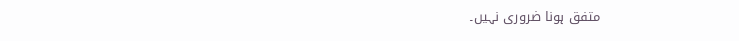متفق ہونا ضروری نہیں۔